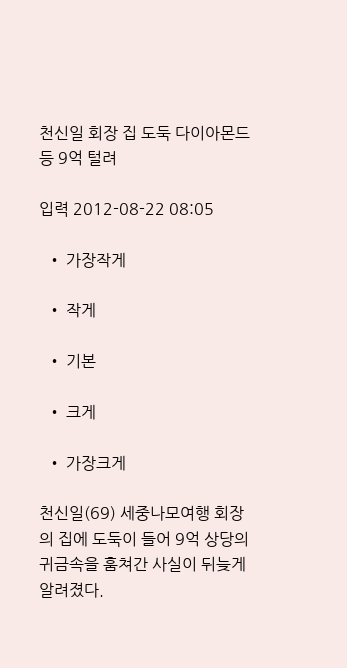천신일 회장 집 도둑 다이아몬드 등 9억 털려

입력 2012-08-22 08:05

  • 가장작게

  • 작게

  • 기본

  • 크게

  • 가장크게

천신일(69) 세중나모여행 회장의 집에 도둑이 들어 9억 상당의 귀금속을 훔쳐간 사실이 뒤늦게 알려졌다.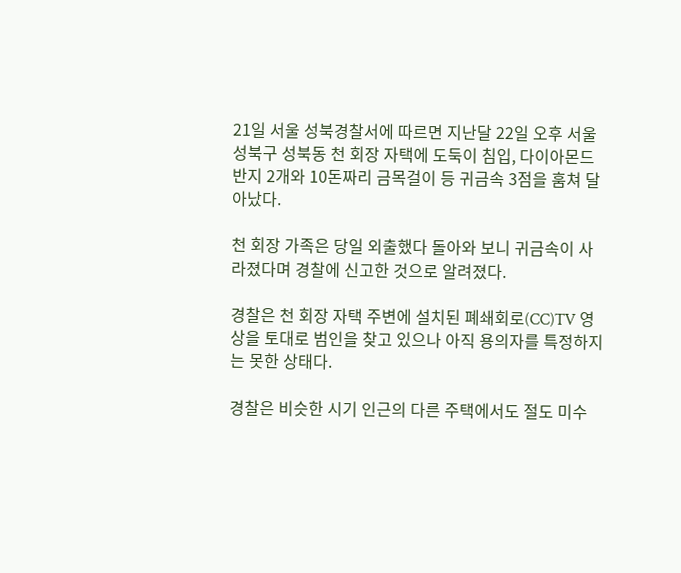21일 서울 성북경찰서에 따르면 지난달 22일 오후 서울 성북구 성북동 천 회장 자택에 도둑이 침입, 다이아몬드 반지 2개와 10돈짜리 금목걸이 등 귀금속 3점을 훔쳐 달아났다.

천 회장 가족은 당일 외출했다 돌아와 보니 귀금속이 사라졌다며 경찰에 신고한 것으로 알려졌다.

경찰은 천 회장 자택 주변에 설치된 폐쇄회로(CC)TV 영상을 토대로 범인을 찾고 있으나 아직 용의자를 특정하지는 못한 상태다.

경찰은 비슷한 시기 인근의 다른 주택에서도 절도 미수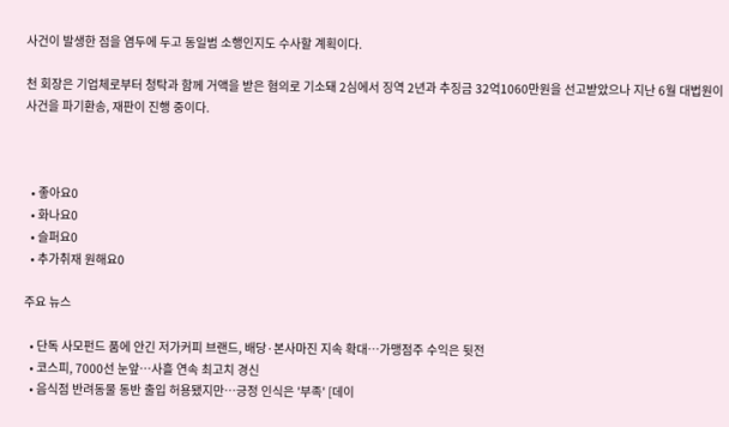사건이 발생한 점을 염두에 두고 동일범 소행인지도 수사할 계획이다.

천 회장은 기업체로부터 청탁과 함께 거액을 받은 혐의로 기소돼 2심에서 징역 2년과 추징금 32억1060만원을 선고받았으나 지난 6월 대법원이 사건을 파기환송, 재판이 진행 중이다.



  • 좋아요0
  • 화나요0
  • 슬퍼요0
  • 추가취재 원해요0

주요 뉴스

  • 단독 사모펀드 품에 안긴 저가커피 브랜드, 배당·본사마진 지속 확대…가맹점주 수익은 뒷전
  • 코스피, 7000선 눈앞…사흘 연속 최고치 경신
  • 음식점 반려동물 동반 출입 허용됐지만…긍정 인식은 '부족' [데이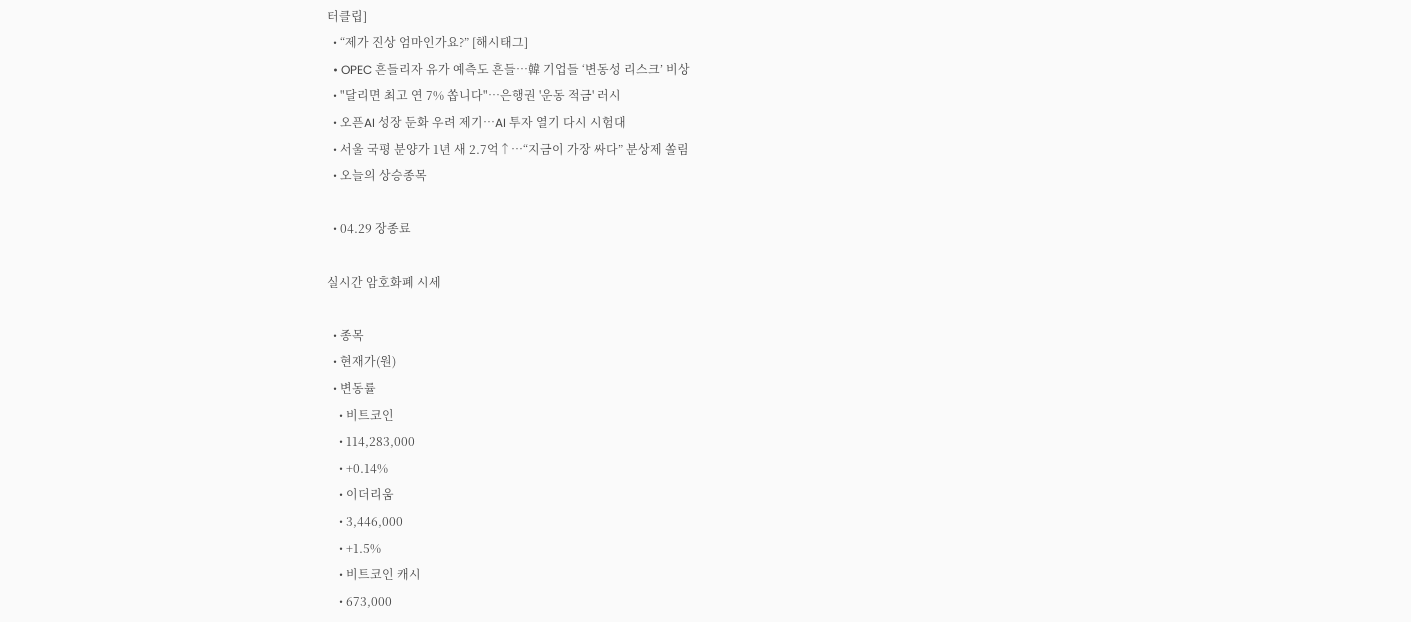터클립]
  • “제가 진상 엄마인가요?” [해시태그]
  • OPEC 흔들리자 유가 예측도 흔들…韓 기업들 ‘변동성 리스크’ 비상
  • "달리면 최고 연 7% 쏩니다"…은행권 '운동 적금' 러시
  • 오픈AI 성장 둔화 우려 제기⋯AI 투자 열기 다시 시험대
  • 서울 국평 분양가 1년 새 2.7억↑⋯“지금이 가장 싸다” 분상제 쏠림
  • 오늘의 상승종목

  • 04.29 장종료

실시간 암호화폐 시세

  • 종목
  • 현재가(원)
  • 변동률
    • 비트코인
    • 114,283,000
    • +0.14%
    • 이더리움
    • 3,446,000
    • +1.5%
    • 비트코인 캐시
    • 673,000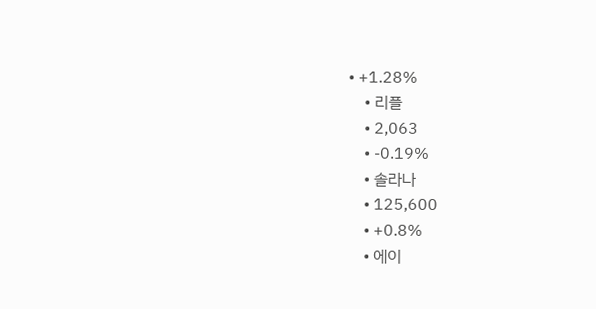• +1.28%
    • 리플
    • 2,063
    • -0.19%
    • 솔라나
    • 125,600
    • +0.8%
    • 에이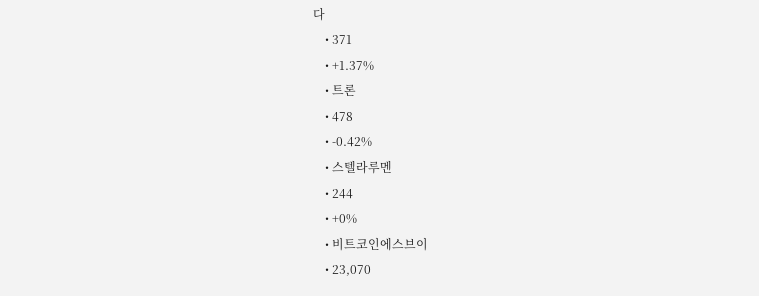다
    • 371
    • +1.37%
    • 트론
    • 478
    • -0.42%
    • 스텔라루멘
    • 244
    • +0%
    • 비트코인에스브이
    • 23,070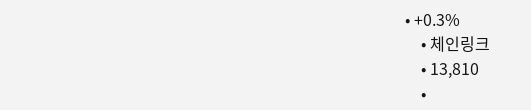• +0.3%
    • 체인링크
    • 13,810
    •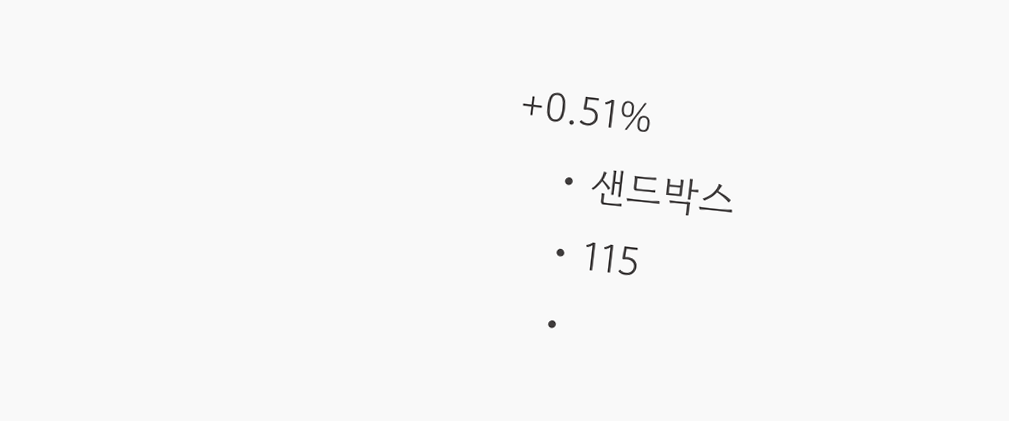+0.51%
    • 샌드박스
    • 115
    •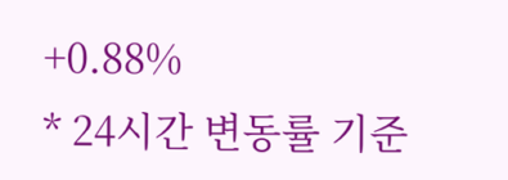+0.88%
* 24시간 변동률 기준